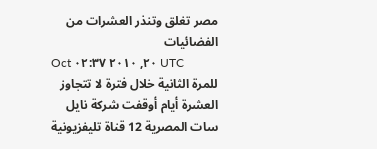مصر تغلق وتنذر العشرات من الفضائيات
Oct ٢٠, ٢٠١٠ ٠٢:٣٧ UTC
للمرة الثانية خلال فترة لا تتجاوز العشرة أيام أوقفت شركة نايل سات المصرية 12 قناة تليفزيونية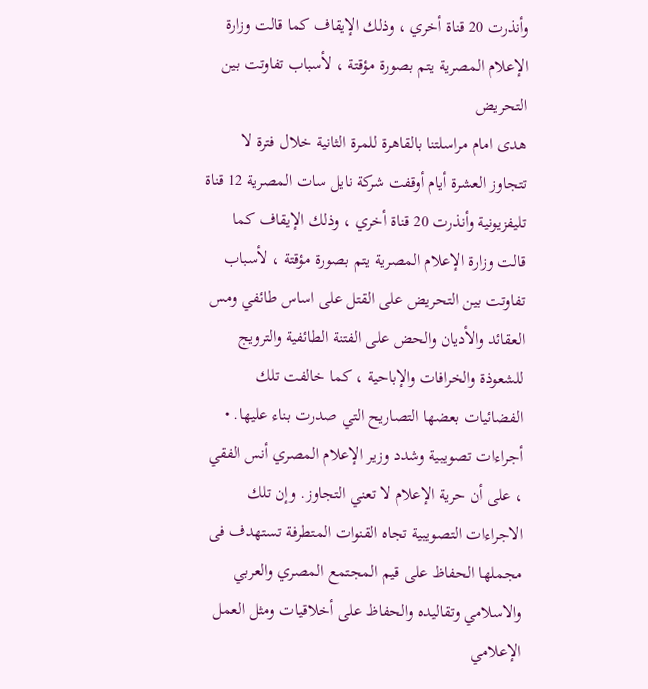وأنذرت 20 قناة أخري ، وذلك الإيقاف كما قالت وزارة الإعلام المصرية يتم بصورة مؤقتة ، لأسباب تفاوتت بين التحريض
هدى امام مراسلتنا بالقاهرة للمرة الثانية خلال فترة لا تتجاوز العشرة أيام أوقفت شركة نايل سات المصرية 12 قناة تليفزيونية وأنذرت 20 قناة أخري ، وذلك الإيقاف كما قالت وزارة الإعلام المصرية يتم بصورة مؤقتة ، لأسباب تفاوتت بين التحريض على القتل على اساس طائفي ومس العقائد والأديان والحض على الفتنة الطائفية والترويج للشعوذة والخرافات والإباحية ، كما خالفت تلك الفضائيات بعضها التصاريح التي صدرت بناء عليها. • أجراءات تصويبية وشدد وزير الإعلام المصري أنس الفقي ، على أن حرية الإعلام لا تعني التجاوز. وإن تلك الاجراءات التصويبية تجاه القنوات المتطرفة تستهدف فى مجملها الحفاظ على قيم المجتمع المصري والعربي والاسلامي وتقاليده والحفاظ على أخلاقيات ومثل العمل الإعلامي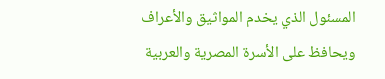المسئول الذي يخدم المواثيق والأعراف ويحافظ على الأسرة المصرية والعربية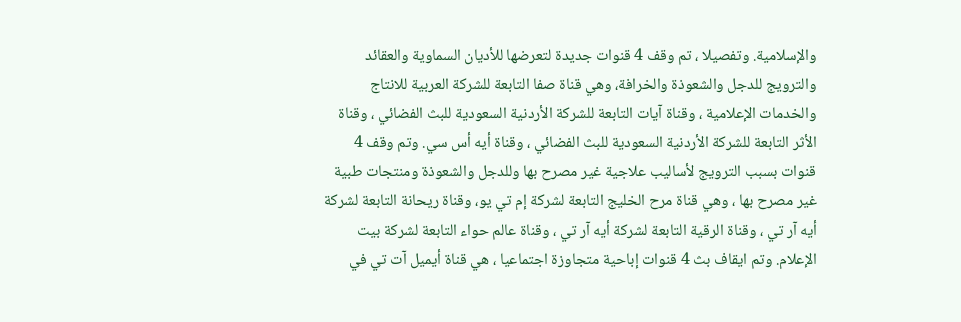والإسلامية. وتفصيلا ، تم وقف 4 قنوات جديدة لتعرضها للأديان السماوية والعقائد والترويج للدجل والشعوذة والخرافة، وهي قناة صفا التابعة للشركة العربية للانتاج والخدمات الإعلامية ، وقناة آيات التابعة للشركة الأردنية السعودية للبث الفضائي ، وقناة الأثر التابعة للشركة الأردنية السعودية للبث الفضائي ، وقناة أيه أس سي. وتم وقف 4 قنوات بسبب الترويج لأساليب علاجية غير مصرح بها وللدجل والشعوذة ومنتجات طبية غير مصرح بها ، وهي قناة مرح الخليج التابعة لشركة إم تي يو، وقناة ريحانة التابعة لشركة أيه آر تي ، وقناة الرقية التابعة لشركة أيه آر تي ، وقناة عالم حواء التابعة لشركة بيت الإعلام. وتم ايقاف بث 4 قنوات إباحية متجاوزة اجتماعيا ، هي قناة أيميل آت تي في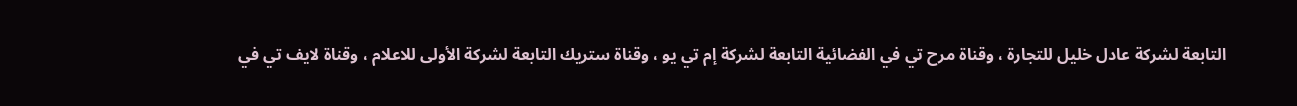التابعة لشركة عادل خليل للتجارة ، وقناة مرح تي في الفضائية التابعة لشركة إم تي يو ، وقناة ستريك التابعة لشركة الأولى للاعلام ، وقناة لايف تي في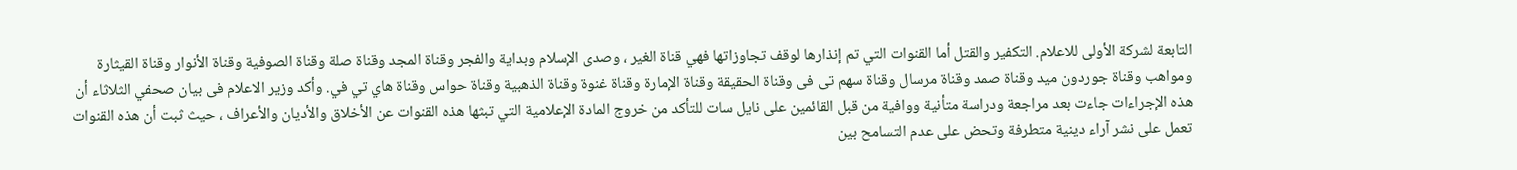التابعة لشركة الأولى للاعلام. التكفير والقتل أما القنوات التي تم إنذارها لوقف تجاوزاتها فهي قناة الغير ، وصدى الإسلام وبداية والفجر وقناة المجد وقناة صلة وقناة الصوفية وقناة الأنوار وقناة القيثارة ومواهب وقناة جوردون ميد وقناة صمد وقناة مرسال وقناة سهم تى فى وقناة الحقيقة وقناة الإمارة وقناة غنوة وقناة الذهبية وقناة حواس وقناة هاي تي في. وأكد وزير الاعلام فى بيان صحفي الثلاثاء أن هذه الإجراءات جاءت بعد مراجعة ودراسة متأنية ووافية من قبل القائمين على نايل سات للتأكد من خروج المادة الإعلامية التي تبثها هذه القنوات عن الأخلاق والأديان والأعراف ، حيث ثبت أن هذه القنوات تعمل على نشر آراء دينية متطرفة وتحض على عدم التسامح بين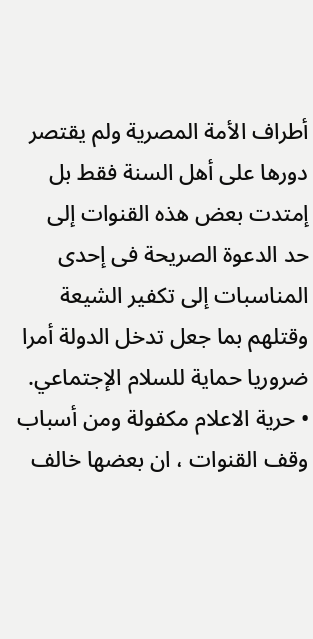أطراف الأمة المصرية ولم يقتصر دورها على أهل السنة فقط بل إمتدت بعض هذه القنوات إلى حد الدعوة الصريحة فى إحدى المناسبات إلى تكفير الشيعة وقتلهم بما جعل تدخل الدولة أمرا ضروريا حماية للسلام الإجتماعي. • حرية الاعلام مكفولة ومن أسباب وقف القنوات ، ان بعضها خالف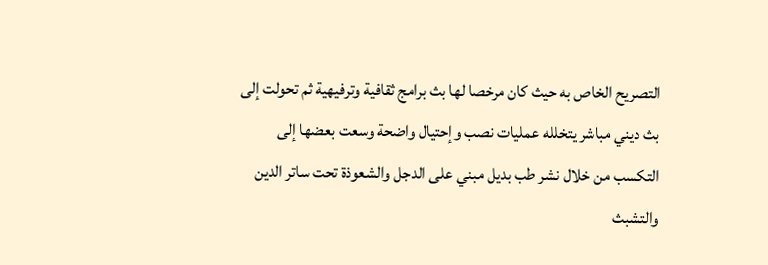التصريح الخاص به حيث كان مرخصا لها بث برامج ثقافية وترفيهية ثم تحولت إلى بث ديني مباشر يتخلله عمليات نصب وإحتيال واضحة وسعت بعضها إلى التكسب من خلال نشر طب بديل مبني على الدجل والشعوذة تحت ساتر الدين والتشبث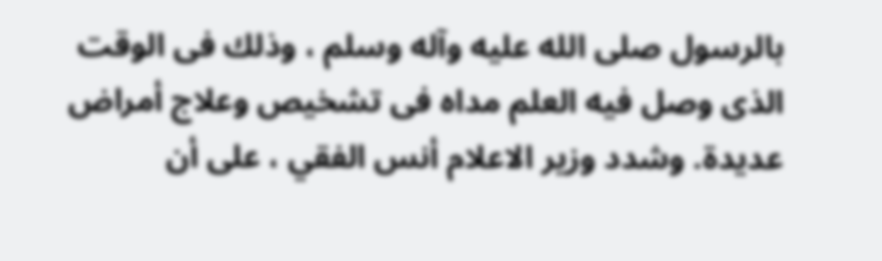بالرسول صلى الله عليه وآله وسلم ، وذلك فى الوقت الذى وصل فيه العلم مداه فى تشخيص وعلاج أمراض عديدة. وشدد وزير الاعلام أنس الفقي ، على أن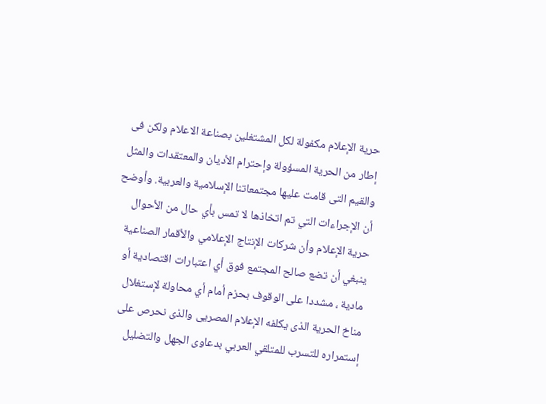حرية الإعلام مكفولة لكل المشتغلين بصناعة الاعلام ولكن فى إطار من الحرية المسؤولة وإحترام الأديان والمعتقدات والمثل والقيم التى قامت عليها مجتمعاتنا الإسلامية والعربية. وأوضح أن الإجراءات التي تم اتخاذها لا تمس بأي حال من الأحوال حرية الإعلام وأن شركات الإنتاج الإعلامي والأقمار الصناعية ينبغي أن تضع صالح المجتمع فوق أي اعتبارات اقتصادية أو مادية ، مشددا على الوقوف بحزم أمام أي محاولة لإستغلال مناخ الحرية الذى يكلفه الإعلام المصريى والذى نحرص على إستمراره للتسرب للمتلقي العربي بدعاوى الجهل والتضليل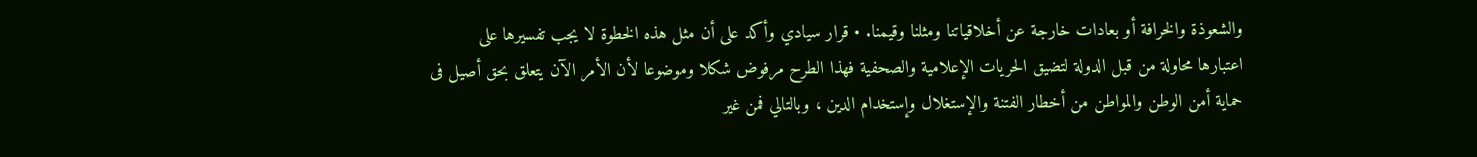والشعوذة والخرافة أو بعادات خارجة عن أخلاقياتنا ومثلنا وقيمنا. • قرار سيادي وأكد على أن مثل هذه الخطوة لا يجب تفسيرها على اعتبارها محاولة من قبل الدولة لتضيق الحريات الإعلامية والصحفية فهذا الطرح مرفوض شكلا وموضوعا لأن الأمر الآن يتعلق بحق أصيل فى حماية أمن الوطن والمواطن من أخطار الفتنة والإستغلال وإستخدام الدين ، وبالتالي فمن غير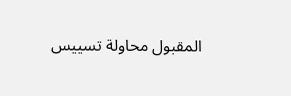المقبول محاولة تسييس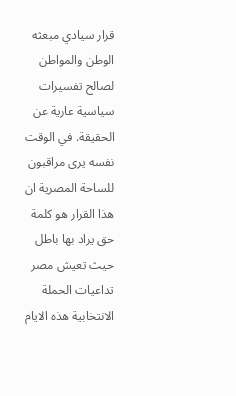قرار سيادي مبعثه الوطن والمواطن لصالح تفسيرات سياسية عارية عن الحقيقة. في الوقت نفسه يرى مراقبون للساحة المصرية ان هذا القرار هو كلمة حق يراد بها باطل حيث تعيش مصر تداعيات الحملة الانتخابية هذه الايام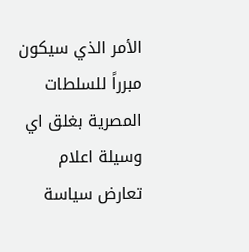الأمر الذي سيكون مبرراً للسلطات المصرية بغلق اي وسيلة اعلام تعارض سياسة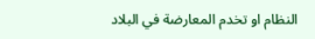النظام او تخدم المعارضة في البلاد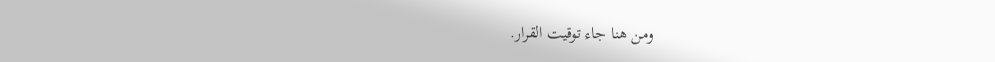ومن هنا جاء توقيت القرار.